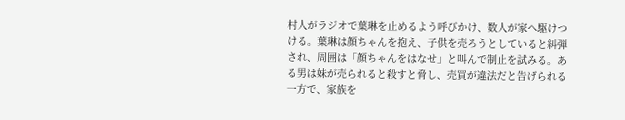村人がラジオで葉琳を止めるよう呼びかけ、数人が家へ駆けつける。葉琳は顔ちゃんを抱え、子供を売ろうとしていると糾弾され、周囲は「顔ちゃんをはなせ」と叫んで制止を試みる。ある男は妹が売られると殺すと脅し、売買が違法だと告げられる一方で、家族を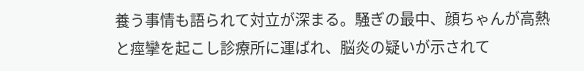養う事情も語られて対立が深まる。騒ぎの最中、顔ちゃんが高熱と痙攣を起こし診療所に運ばれ、脳炎の疑いが示されて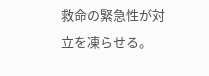救命の緊急性が対立を凍らせる。